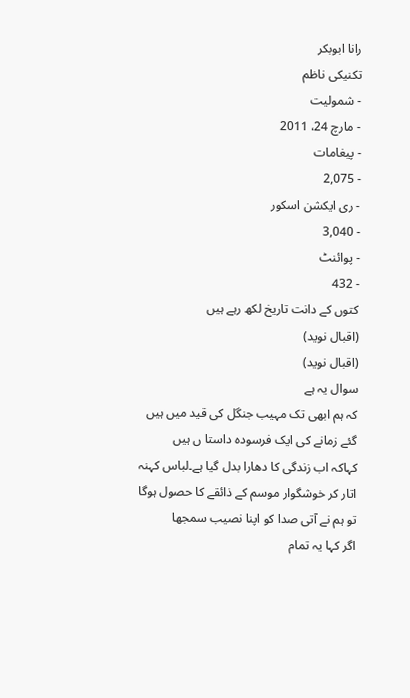رانا ابوبکر
تکنیکی ناظم
- شمولیت
- مارچ 24، 2011
- پیغامات
- 2,075
- ری ایکشن اسکور
- 3,040
- پوائنٹ
- 432
کتوں کے دانت تاریخ لکھ رہے ہیں
(اقبال نوید)
(اقبال نوید)
سوال یہ ہے
کہ ہم ابھی تک مہیب جنگل کی قید میں ہیں
گئے زمانے کی ایک فرسودہ داستا ں ہیں
کہاکہ اب زندگی کا دھارا بدل گیا ہے۔لباس کہنہ اتار کر خوشگوار موسم کے ذائقے کا حصول ہوگا
تو ہم نے آتی صدا کو اپنا نصیب سمجھا
اگر کہا یہ تمام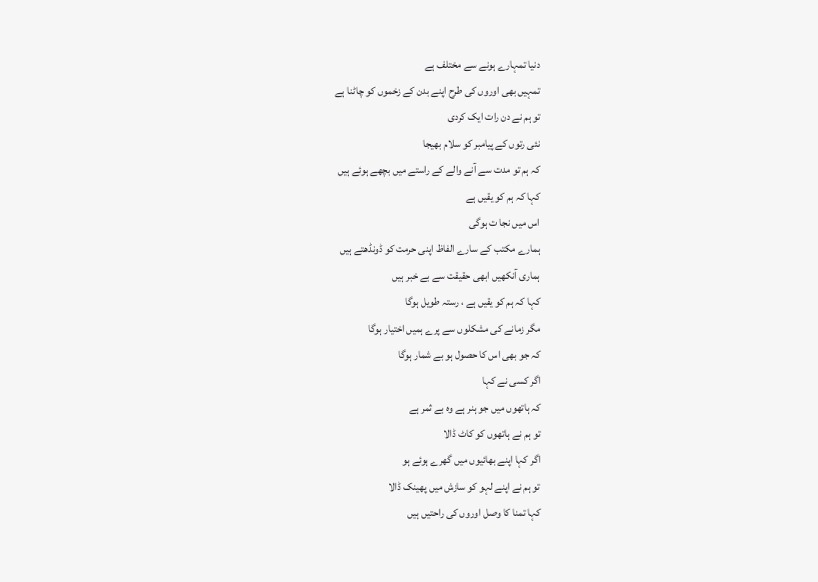دنیا تمہارے ہونے سے مختلف ہے
تمہیں بھی اوروں کی طرح اپنے بدن کے زخموں کو چاٹنا ہے
تو ہم نے دن رات ایک کردی
نئی رتوں کے پیامبر کو سلام بھیجا
کہ ہم تو مدت سے آنے والے کے راستے میں بچھے ہوئے ہیں
کہا کہ ہم کو یقیں ہے
اس میں نجا ت ہوگی
ہمارے مکتب کے سارے الفاظ اپنی حرمت کو ڈونڈھتے ہیں
ہماری آنکھیں ابھی حقیقت سے بے خبر ہیں
کہا کہ ہم کو یقیں ہے ، رستہ طویل ہوگا
مگر زمانے کی مشکلوں سے پرے ہمیں اختیار ہوگا
کہ جو بھی اس کا حصول ہو بے شمار ہوگا
اگر کسی نے کہا
کہ ہاتھوں میں جو ہنر ہے وہ بے ثمر ہے
تو ہم نے ہاتھوں کو کاٹ ڈالا
اگر کہا اپنے بھائیوں میں گھرے ہوئے ہو
تو ہم نے اپنے لہو کو سازش میں پھینک ڈالا
کہا تمنا کا وصل اوروں کی راحتیں ہیں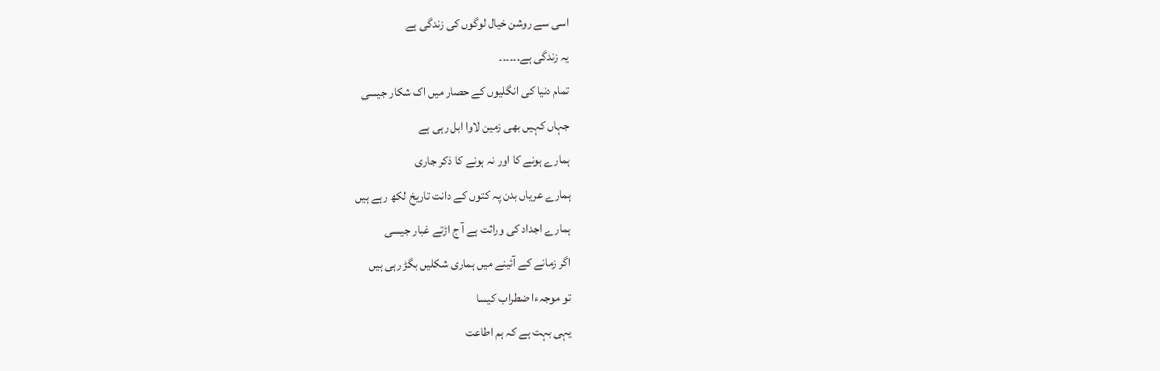اسی سے روشن خیال لوگوں کی زندگی ہے
یہ زندگی ہے۔۔۔۔۔۔
تمام دنیا کی انگلیوں کے حصار میں اک شکار جیسی
جہاں کہیں بھی زمین لاوا ابل رہی ہے
ہمارے ہونے کا اور نہ ہونے کا ذکر جاری
ہمارے عریاں بدن پہ کتوں کے دانت تاریخ لکھ رہے ہیں
ہمارے اجداد کی وراثت ہے آ ج اڑتے غبار جیسی
اگر زمانے کے آئینے میں ہماری شکلیں بگڑ رہی ہیں
تو موجہءا ضطراب کیسا
یہی بہت ہے کہ ہم اطاعت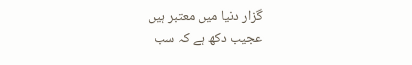گزار دنیا میں معتبر ہیں
عجیب دکھ ہے کہ سب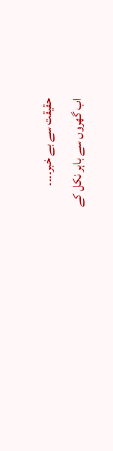حقیقت سے بے خبر۔۔۔۔
اب گھروں سے باہر نکل کے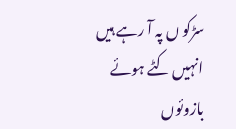سڑکو ں پہ آ رہے ہیں
انہیں کٹے ہوئے بازوئوں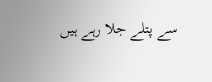سے پتلے جلا رہے ہیں